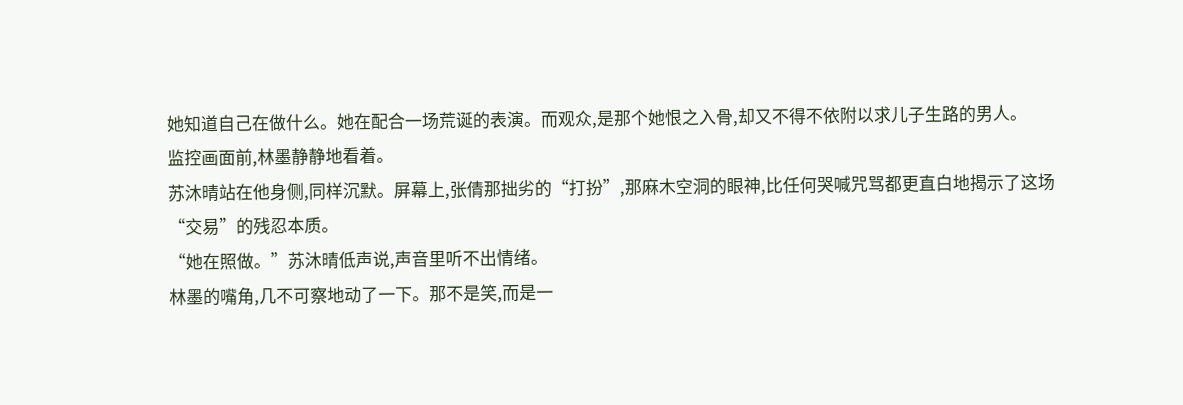她知道自己在做什么。她在配合一场荒诞的表演。而观众,是那个她恨之入骨,却又不得不依附以求儿子生路的男人。
监控画面前,林墨静静地看着。
苏沐晴站在他身侧,同样沉默。屏幕上,张倩那拙劣的“打扮”,那麻木空洞的眼神,比任何哭喊咒骂都更直白地揭示了这场“交易”的残忍本质。
“她在照做。”苏沐晴低声说,声音里听不出情绪。
林墨的嘴角,几不可察地动了一下。那不是笑,而是一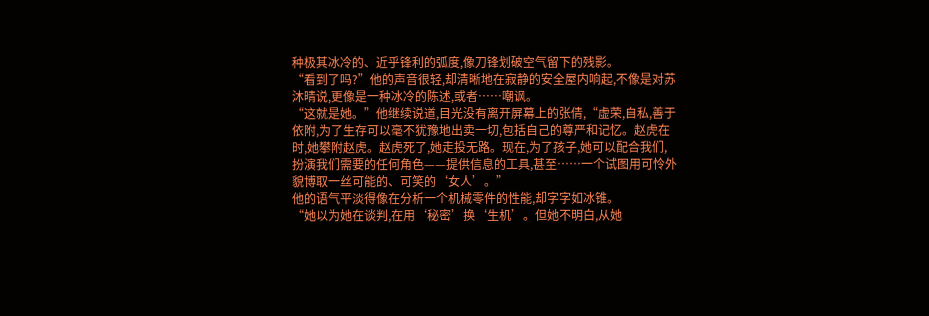种极其冰冷的、近乎锋利的弧度,像刀锋划破空气留下的残影。
“看到了吗?”他的声音很轻,却清晰地在寂静的安全屋内响起,不像是对苏沐晴说,更像是一种冰冷的陈述,或者……嘲讽。
“这就是她。”他继续说道,目光没有离开屏幕上的张倩,“虚荣,自私,善于依附,为了生存可以毫不犹豫地出卖一切,包括自己的尊严和记忆。赵虎在时,她攀附赵虎。赵虎死了,她走投无路。现在,为了孩子,她可以配合我们,扮演我们需要的任何角色——提供信息的工具,甚至……一个试图用可怜外貌博取一丝可能的、可笑的‘女人’。”
他的语气平淡得像在分析一个机械零件的性能,却字字如冰锥。
“她以为她在谈判,在用‘秘密’换‘生机’。但她不明白,从她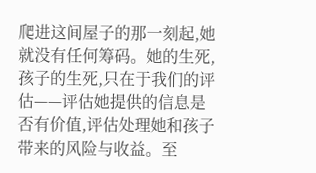爬进这间屋子的那一刻起,她就没有任何筹码。她的生死,孩子的生死,只在于我们的评估——评估她提供的信息是否有价值,评估处理她和孩子带来的风险与收益。至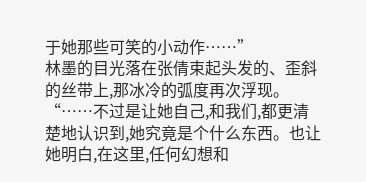于她那些可笑的小动作……”
林墨的目光落在张倩束起头发的、歪斜的丝带上,那冰冷的弧度再次浮现。
“……不过是让她自己,和我们,都更清楚地认识到,她究竟是个什么东西。也让她明白,在这里,任何幻想和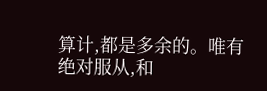算计,都是多余的。唯有绝对服从,和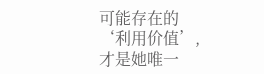可能存在的‘利用价值’,才是她唯一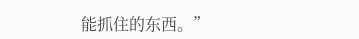能抓住的东西。”